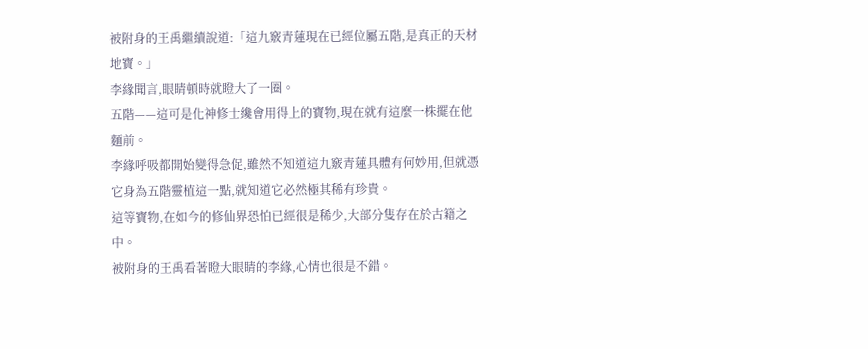被附身的王禹繼續說道:「這九竅青蓮現在已經位屬五階,是真正的天材地寶。」
李緣聞言,眼睛頓時就瞪大了一圈。
五階——這可是化神修士纔會用得上的寶物,現在就有這麼一株擺在他麵前。
李緣呼吸都開始變得急促,雖然不知道這九竅青蓮具體有何妙用,但就憑它身為五階靈植這一點,就知道它必然極其稀有珍貴。
這等寶物,在如今的修仙界恐怕已經很是稀少,大部分隻存在於古籍之中。
被附身的王禹看著瞪大眼睛的李緣,心情也很是不錯。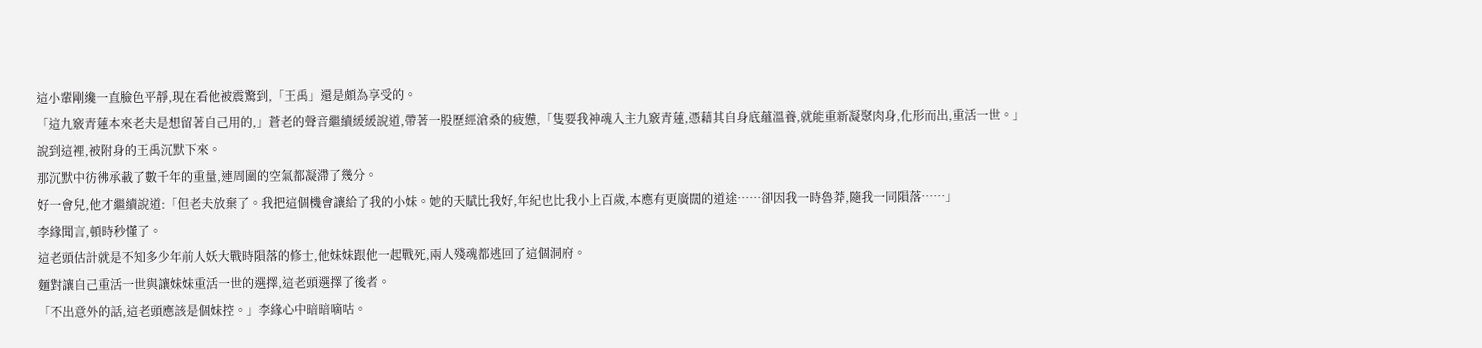這小輩剛纔一直臉色平靜,現在看他被震驚到,「王禹」還是頗為享受的。
「這九竅青蓮本來老夫是想留著自己用的,」蒼老的聲音繼續緩緩說道,帶著一股歷經滄桑的疲憊,「隻要我神魂入主九竅青蓮,憑藉其自身底蘊溫養,就能重新凝聚肉身,化形而出,重活一世。」
說到這裡,被附身的王禹沉默下來。
那沉默中彷彿承載了數千年的重量,連周圍的空氣都凝滯了幾分。
好一會兒,他才繼續說道:「但老夫放棄了。我把這個機會讓給了我的小妹。她的天賦比我好,年紀也比我小上百歲,本應有更廣闊的道途……卻因我一時魯莽,隨我一同隕落……」
李緣聞言,頓時秒懂了。
這老頭估計就是不知多少年前人妖大戰時隕落的修士,他妹妹跟他一起戰死,兩人殘魂都逃回了這個洞府。
麵對讓自己重活一世與讓妹妹重活一世的選擇,這老頭選擇了後者。
「不出意外的話,這老頭應該是個妹控。」李緣心中暗暗嘀咕。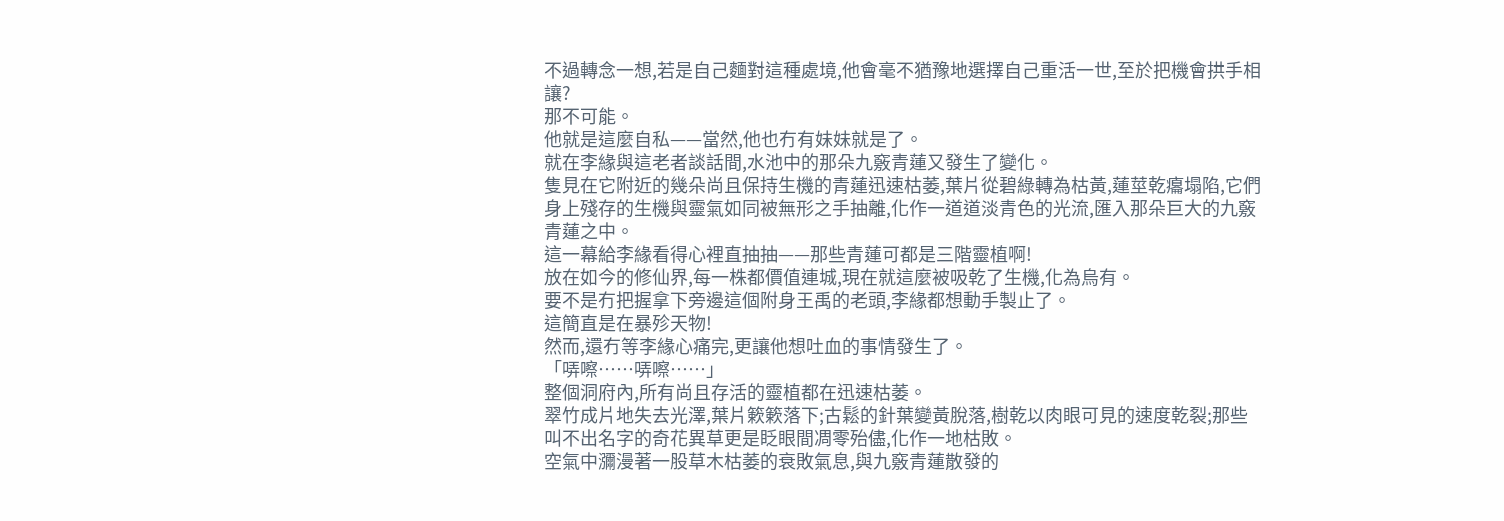不過轉念一想,若是自己麵對這種處境,他會毫不猶豫地選擇自己重活一世,至於把機會拱手相讓?
那不可能。
他就是這麼自私——當然,他也冇有妹妹就是了。
就在李緣與這老者談話間,水池中的那朵九竅青蓮又發生了變化。
隻見在它附近的幾朵尚且保持生機的青蓮迅速枯萎,葉片從碧綠轉為枯黃,蓮莖乾癟塌陷,它們身上殘存的生機與靈氣如同被無形之手抽離,化作一道道淡青色的光流,匯入那朵巨大的九竅青蓮之中。
這一幕給李緣看得心裡直抽抽——那些青蓮可都是三階靈植啊!
放在如今的修仙界,每一株都價值連城,現在就這麼被吸乾了生機,化為烏有。
要不是冇把握拿下旁邊這個附身王禹的老頭,李緣都想動手製止了。
這簡直是在暴殄天物!
然而,還冇等李緣心痛完,更讓他想吐血的事情發生了。
「哢嚓……哢嚓……」
整個洞府內,所有尚且存活的靈植都在迅速枯萎。
翠竹成片地失去光澤,葉片簌簌落下;古鬆的針葉變黃脫落,樹乾以肉眼可見的速度乾裂;那些叫不出名字的奇花異草更是眨眼間凋零殆儘,化作一地枯敗。
空氣中瀰漫著一股草木枯萎的衰敗氣息,與九竅青蓮散發的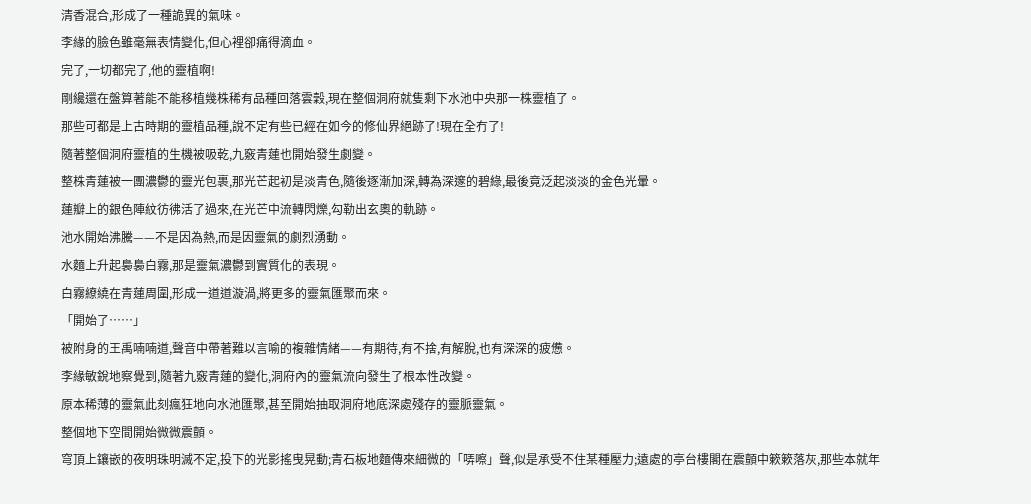清香混合,形成了一種詭異的氣味。
李緣的臉色雖毫無表情變化,但心裡卻痛得滴血。
完了,一切都完了,他的靈植啊!
剛纔還在盤算著能不能移植幾株稀有品種回落雲穀,現在整個洞府就隻剩下水池中央那一株靈植了。
那些可都是上古時期的靈植品種,說不定有些已經在如今的修仙界絕跡了!現在全冇了!
隨著整個洞府靈植的生機被吸乾,九竅青蓮也開始發生劇變。
整株青蓮被一團濃鬱的靈光包裹,那光芒起初是淡青色,隨後逐漸加深,轉為深邃的碧綠,最後竟泛起淡淡的金色光暈。
蓮瓣上的銀色陣紋彷彿活了過來,在光芒中流轉閃爍,勾勒出玄奧的軌跡。
池水開始沸騰——不是因為熱,而是因靈氣的劇烈湧動。
水麵上升起裊裊白霧,那是靈氣濃鬱到實質化的表現。
白霧繚繞在青蓮周圍,形成一道道漩渦,將更多的靈氣匯聚而來。
「開始了……」
被附身的王禹喃喃道,聲音中帶著難以言喻的複雜情緒——有期待,有不捨,有解脫,也有深深的疲憊。
李緣敏銳地察覺到,隨著九竅青蓮的變化,洞府內的靈氣流向發生了根本性改變。
原本稀薄的靈氣此刻瘋狂地向水池匯聚,甚至開始抽取洞府地底深處殘存的靈脈靈氣。
整個地下空間開始微微震顫。
穹頂上鑲嵌的夜明珠明滅不定,投下的光影搖曳晃動;青石板地麵傳來細微的「哢嚓」聲,似是承受不住某種壓力;遠處的亭台樓閣在震顫中簌簌落灰,那些本就年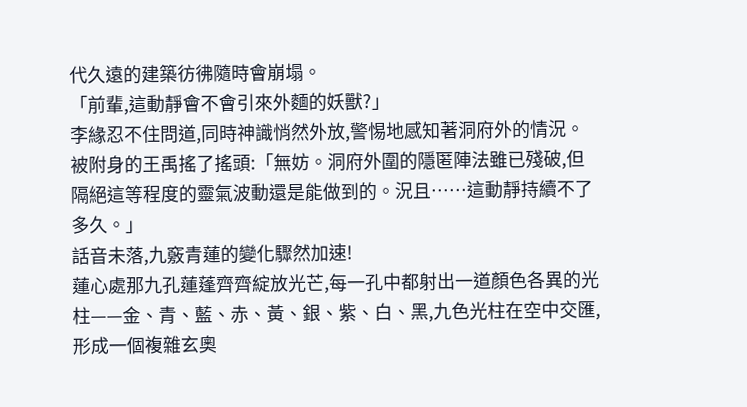代久遠的建築彷彿隨時會崩塌。
「前輩,這動靜會不會引來外麵的妖獸?」
李緣忍不住問道,同時神識悄然外放,警惕地感知著洞府外的情況。
被附身的王禹搖了搖頭:「無妨。洞府外圍的隱匿陣法雖已殘破,但隔絕這等程度的靈氣波動還是能做到的。況且……這動靜持續不了多久。」
話音未落,九竅青蓮的變化驟然加速!
蓮心處那九孔蓮蓬齊齊綻放光芒,每一孔中都射出一道顏色各異的光柱——金、青、藍、赤、黃、銀、紫、白、黑,九色光柱在空中交匯,形成一個複雜玄奧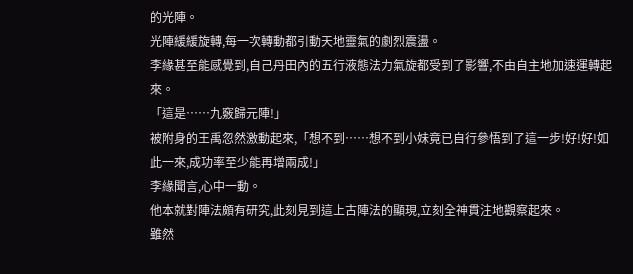的光陣。
光陣緩緩旋轉,每一次轉動都引動天地靈氣的劇烈震盪。
李緣甚至能感覺到,自己丹田內的五行液態法力氣旋都受到了影響,不由自主地加速運轉起來。
「這是……九竅歸元陣!」
被附身的王禹忽然激動起來,「想不到……想不到小妹竟已自行參悟到了這一步!好!好!如此一來,成功率至少能再增兩成!」
李緣聞言,心中一動。
他本就對陣法頗有研究,此刻見到這上古陣法的顯現,立刻全神貫注地觀察起來。
雖然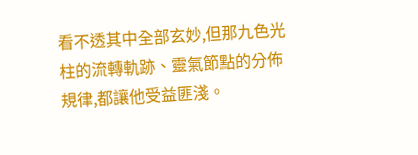看不透其中全部玄妙,但那九色光柱的流轉軌跡、靈氣節點的分佈規律,都讓他受益匪淺。